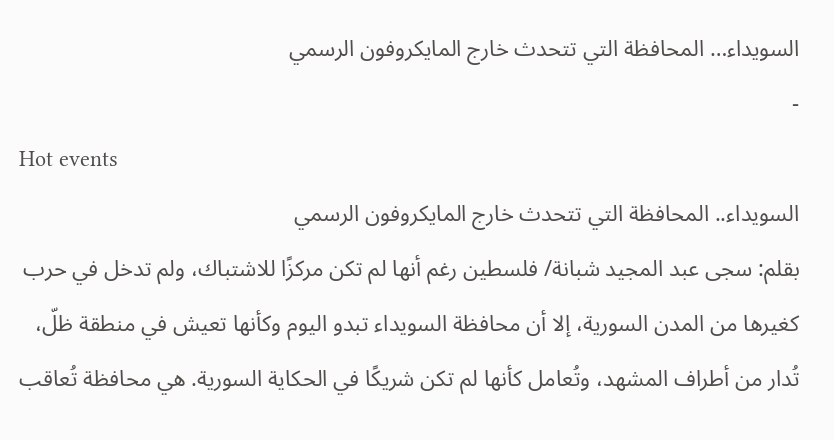السويداء… المحافظة التي تتحدث خارج المايكروفون الرسمي
-
Hot events
السويداء.. المحافظة التي تتحدث خارج المايكروفون الرسمي
بقلم: سجى عبد المجيد شبانة/ فلسطين رغم أنها لم تكن مركزًا للاشتباك، ولم تدخل في حرب كغيرها من المدن السورية، إلا أن محافظة السويداء تبدو اليوم وكأنها تعيش في منطقة ظلّ، تُدار من أطراف المشهد، وتُعامل كأنها لم تكن شريكًا في الحكاية السورية. هي محافظة تُعاقب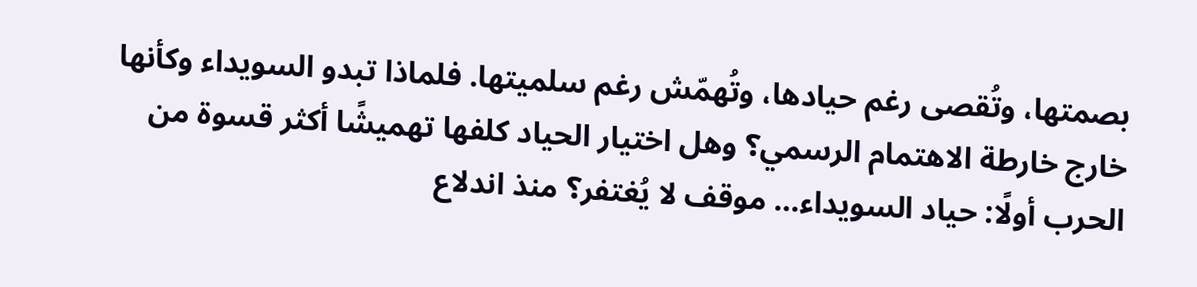بصمتها، وتُقصى رغم حيادها، وتُهمّش رغم سلميتها. فلماذا تبدو السويداء وكأنها خارج خارطة الاهتمام الرسمي؟ وهل اختيار الحياد كلفها تهميشًا أكثر قسوة من الحرب أولًا: حياد السويداء… موقف لا يُغتفر؟ منذ اندلاع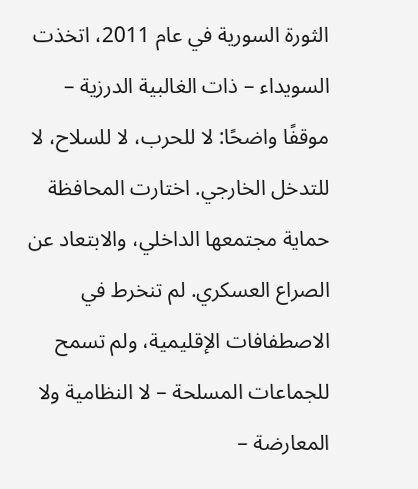الثورة السورية في عام 2011، اتخذت السويداء – ذات الغالبية الدرزية – موقفًا واضحًا: لا للحرب، لا للسلاح، لا للتدخل الخارجي. اختارت المحافظة حماية مجتمعها الداخلي، والابتعاد عن الصراع العسكري. لم تنخرط في الاصطفافات الإقليمية، ولم تسمح للجماعات المسلحة – لا النظامية ولا المعارضة –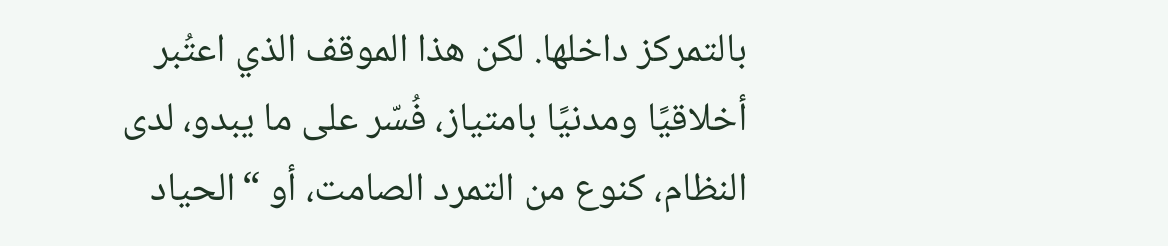بالتمركز داخلها. لكن هذا الموقف الذي اعتُبر أخلاقيًا ومدنيًا بامتياز، فُسّر على ما يبدو، لدى النظام، كنوع من التمرد الصامت، أو “الحياد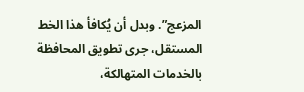المزعج”. وبدل أن يُكافأ هذا الخط المستقل، جرى تطويق المحافظة بالخدمات المتهالكة،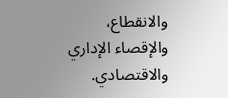والانقطاع، والإقصاء الإداري والاقتصادي.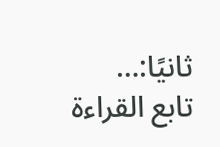ثانيًا:…
تابع القراءة